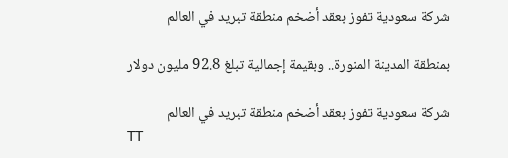شركة سعودية تفوز بعقد أضخم منطقة تبريد في العالم

بمنطقة المدينة المنورة.. وبقيمة إجمالية تبلغ 92.8 مليون دولار

شركة سعودية تفوز بعقد أضخم منطقة تبريد في العالم
TT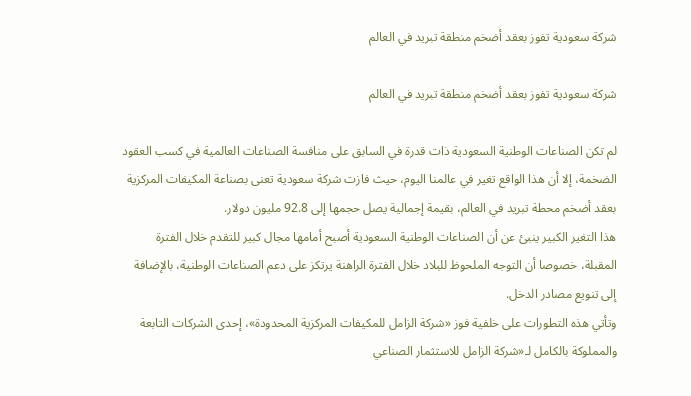شركة سعودية تفوز بعقد أضخم منطقة تبريد في العالم

شركة سعودية تفوز بعقد أضخم منطقة تبريد في العالم

لم تكن الصناعات الوطنية السعودية ذات قدرة في السابق على منافسة الصناعات العالمية في كسب العقود الضخمة، إلا أن هذا الواقع تغير في عالمنا اليوم، حيث فازت شركة سعودية تعنى بصناعة المكيفات المركزية بعقد أضخم محطة تبريد في العالم، بقيمة إجمالية يصل حجمها إلى 92.8 مليون دولار.
هذا التغير الكبير ينبئ عن أن الصناعات الوطنية السعودية أصبح أمامها مجال كبير للتقدم خلال الفترة المقبلة، خصوصا أن التوجه الملحوظ للبلاد خلال الفترة الراهنة يرتكز على دعم الصناعات الوطنية، بالإضافة إلى تنويع مصادر الدخل.
وتأتي هذه التطورات على خلفية فوز «شركة الزامل للمكيفات المركزية المحدودة»، إحدى الشركات التابعة والمملوكة بالكامل لـ«شركة الزامل للاستثمار الصناعي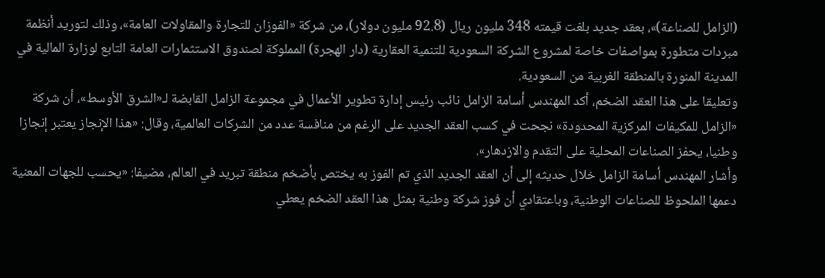(الزامل للصناعة)»، بعقد جديد بلغت قيمته 348 مليون ريال (92.8 مليون دولار)، من شركة «الفوزان للتجارة والمقاولات العامة»، وذلك لتوريد أنظمة مبردات متطورة بمواصفات خاصة لمشروع الشركة السعودية للتنمية العقارية (دار الهجرة) المملوكة لصندوق الاستثمارات العامة التابع لوزارة المالية في المدينة المنورة بالمنطقة الغربية من السعودية.
وتعليقا على هذا العقد الضخم، أكد المهندس أسامة الزامل نائب رئيس إدارة تطوير الأعمال في مجموعة الزامل القابضة لـ«الشرق الأوسط»، أن شركة «الزامل للمكيفات المركزية المحدودة» نجحت في كسب العقد الجديد على الرغم من منافسة عدد من الشركات العالمية، وقال: «هذا الإنجاز يعتبر إنجازا وطنيا، يحفز الصناعات المحلية على التقدم والازدهار».
وأشار المهندس أسامة الزامل خلال حديثه إلى أن العقد الجديد الذي تم الفوز به يختص بأضخم منطقة تبريد في العالم، مضيفا: «يحسب للجهات المعنية دعمها الملحوظ للصناعات الوطنية، وباعتقادي أن فوز شركة وطنية بمثل هذا العقد الضخم يعطي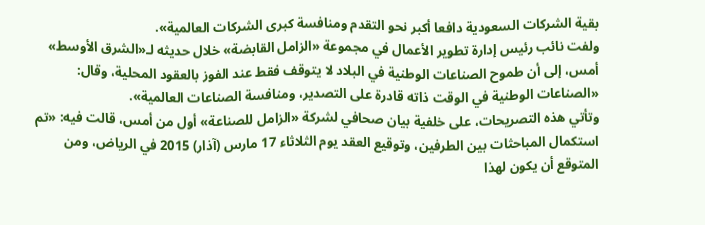بقية الشركات السعودية دافعا أكبر نحو التقدم ومنافسة كبرى الشركات العالمية».
ولفت نائب رئيس إدارة تطوير الأعمال في مجموعة «الزامل القابضة» خلال حديثه لـ«الشرق الأوسط» أمس، إلى أن طموح الصناعات الوطنية في البلاد لا يتوقف فقط عند الفوز بالعقود المحلية، وقال: «الصناعات الوطنية في الوقت ذاته قادرة على التصدير، ومنافسة الصناعات العالمية».
وتأتي هذه التصريحات، على خلفية بيان صحافي لشركة «الزامل للصناعة» أول من أمس، قالت فيه: «تم استكمال المباحثات بين الطرفين، وتوقيع العقد يوم الثلاثاء 17 مارس (آذار) 2015 في الرياض، ومن المتوقع أن يكون لهذا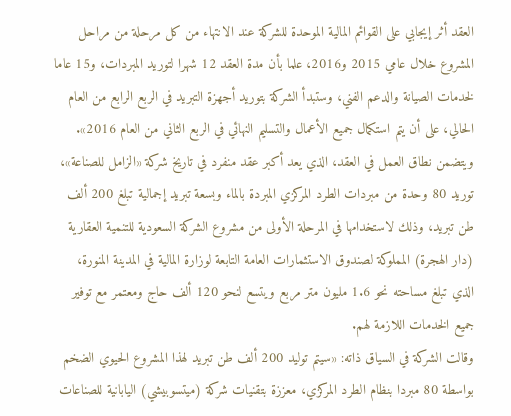العقد أثر إيجابي على القوائم المالية الموحدة للشركة عند الانتهاء من كل مرحلة من مراحل المشروع خلال عامي 2015 و2016، علما بأن مدة العقد 12 شهرا لتوريد المبردات، و15 عاما لخدمات الصيانة والدعم الفني، وستبدأ الشركة بتوريد أجهزة التبريد في الربع الرابع من العام الحالي، على أن يتم استكمال جميع الأعمال والتسليم النهائي في الربع الثاني من العام 2016».
ويتضمن نطاق العمل في العقد، الذي يعد أكبر عقد منفرد في تاريخ شركة «الزامل للصناعة»، توريد 80 وحدة من مبردات الطرد المركزي المبردة بالماء وبسعة تبريد إجمالية تبلغ 200 ألف طن تبريد، وذلك لاستخدامها في المرحلة الأولى من مشروع الشركة السعودية للتنمية العقارية (دار الهجرة) المملوكة لصندوق الاستثمارات العامة التابعة لوزارة المالية في المدينة المنورة، الذي تبلغ مساحته نحو 1.6 مليون متر مربع ويتسع لنحو 120 ألف حاج ومعتمر مع توفير جميع الخدمات اللازمة لهم.
وقالت الشركة في السياق ذاته: «سيتم توليد 200 ألف طن تبريد لهذا المشروع الحيوي الضخم بواسطة 80 مبردا بنظام الطرد المركزي، معززة بتقنيات شركة (ميتسوبيشي) اليابانية للصناعات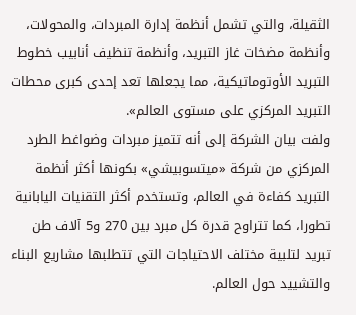الثقيلة، والتي تشمل أنظمة إدارة المبردات، والمحولات، وأنظمة مضخات غاز التبريد، وأنظمة تنظيف أنابيب خطوط التبريد الأوتوماتيكية، مما يجعلها تعد إحدى كبرى محطات التبريد المركزي على مستوى العالم».
ولفت بيان الشركة إلى أنه تتميز مبردات وضواغط الطرد المركزي من شركة «ميتسوبيشي» بكونها أكثر أنظمة التبريد كفاءة في العالم، وتستخدم أكثر التقنيات اليابانية تطورا، كما تتراوح قدرة كل مبرد بين 270 و5 آلاف طن تبريد لتلبية مختلف الاحتياجات التي تتطلبها مشاريع البناء والتشييد حول العالم.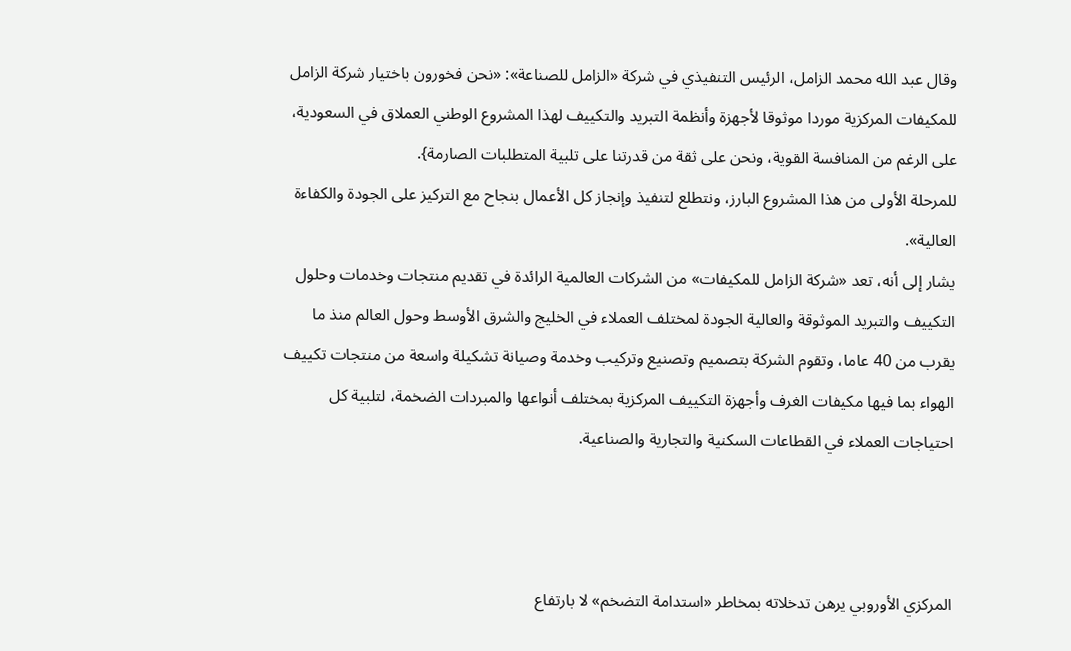وقال عبد الله محمد الزامل، الرئيس التنفيذي في شركة «الزامل للصناعة»: «نحن فخورون باختيار شركة الزامل للمكيفات المركزية موردا موثوقا لأجهزة وأنظمة التبريد والتكييف لهذا المشروع الوطني العملاق في السعودية، على الرغم من المنافسة القوية، ونحن على ثقة من قدرتنا على تلبية المتطلبات الصارمة}.
للمرحلة الأولى من هذا المشروع البارز، ونتطلع لتنفيذ وإنجاز كل الأعمال بنجاح مع التركيز على الجودة والكفاءة العالية».
يشار إلى أنه، تعد «شركة الزامل للمكيفات» من الشركات العالمية الرائدة في تقديم منتجات وخدمات وحلول التكييف والتبريد الموثوقة والعالية الجودة لمختلف العملاء في الخليج والشرق الأوسط وحول العالم منذ ما يقرب من 40 عاما، وتقوم الشركة بتصميم وتصنيع وتركيب وخدمة وصيانة تشكيلة واسعة من منتجات تكييف الهواء بما فيها مكيفات الغرف وأجهزة التكييف المركزية بمختلف أنواعها والمبردات الضخمة، لتلبية كل احتياجات العملاء في القطاعات السكنية والتجارية والصناعية.



المركزي الأوروبي يرهن تدخلاته بمخاطر «استدامة التضخم» لا بارتفاع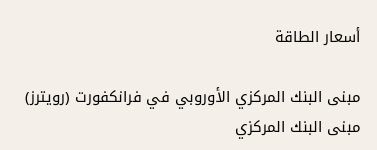أسعار الطاقة

مبنى البنك المركزي الأوروبي في فرانكفورت (رويترز)
مبنى البنك المركزي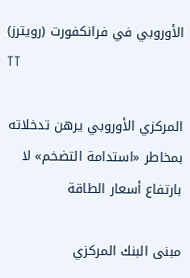الأوروبي في فرانكفورت (رويترز)
TT

المركزي الأوروبي يرهن تدخلاته بمخاطر «استدامة التضخم» لا بارتفاع أسعار الطاقة

مبنى البنك المركزي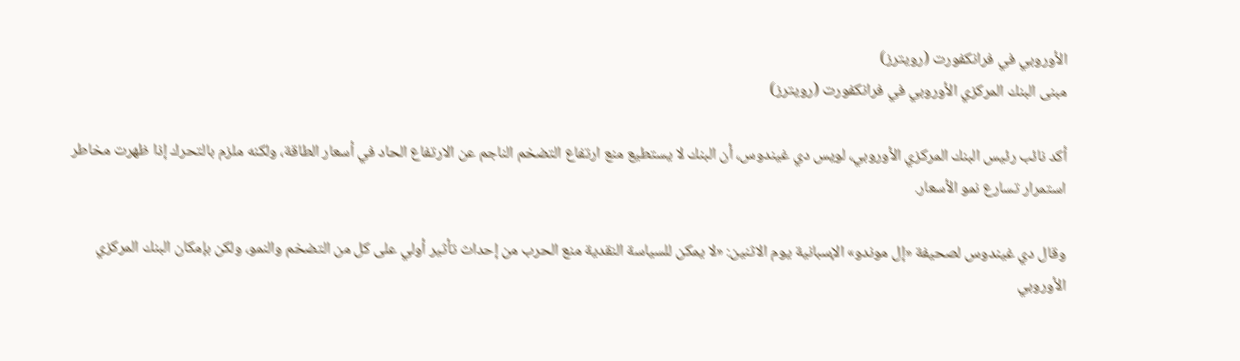الأوروبي في فرانكفورت (رويترز)
مبنى البنك المركزي الأوروبي في فرانكفورت (رويترز)

أكد نائب رئيس البنك المركزي الأوروبي، لويس دي غيندوس، أن البنك لا يستطيع منع ارتفاع التضخم الناجم عن الارتفاع الحاد في أسعار الطاقة، ولكنه ملزم بالتحرك إذا ظهرت مخاطر استمرار تسارع نمو الأسعار.

وقال دي غيندوس لصحيفة «إل موندو» الإسبانية يوم الاثنين: «لا يمكن للسياسة النقدية منع الحرب من إحداث تأثير أولي على كل من التضخم والنمو، ولكن بإمكان البنك المركزي الأوروبي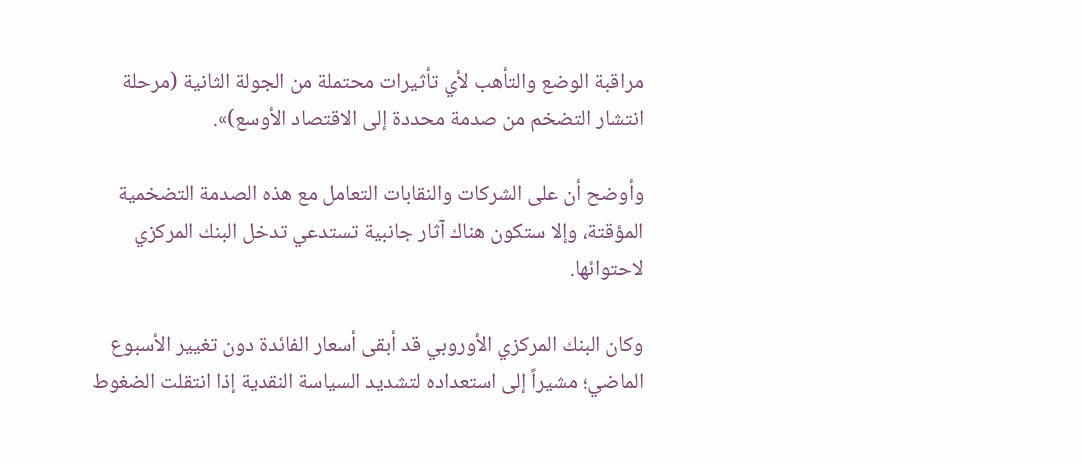مراقبة الوضع والتأهب لأي تأثيرات محتملة من الجولة الثانية (مرحلة انتشار التضخم من صدمة محددة إلى الاقتصاد الأوسع)».

وأوضح أن على الشركات والنقابات التعامل مع هذه الصدمة التضخمية المؤقتة، وإلا ستكون هناك آثار جانبية تستدعي تدخل البنك المركزي لاحتوائها.

وكان البنك المركزي الأوروبي قد أبقى أسعار الفائدة دون تغيير الأسبوع الماضي؛ مشيراً إلى استعداده لتشديد السياسة النقدية إذا انتقلت الضغوط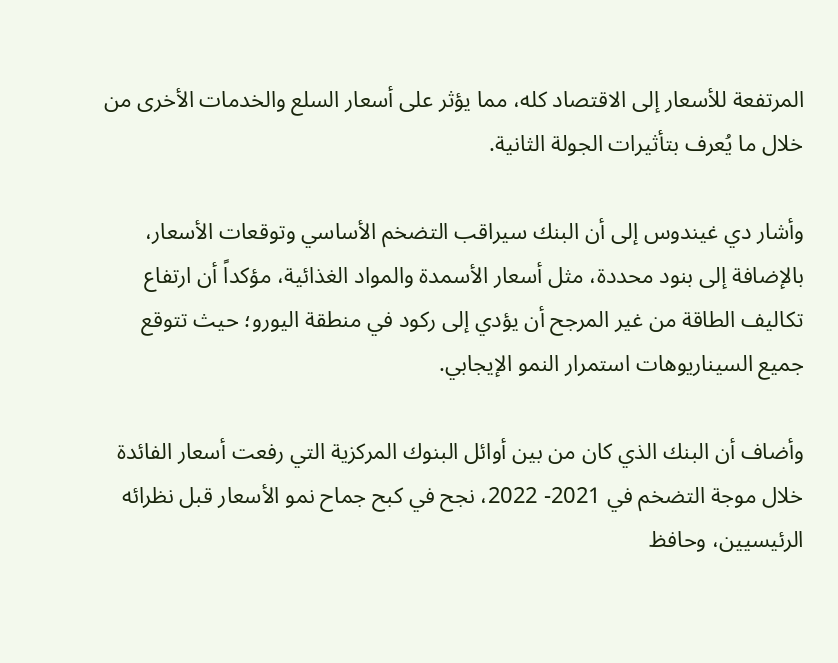المرتفعة للأسعار إلى الاقتصاد كله، مما يؤثر على أسعار السلع والخدمات الأخرى من خلال ما يُعرف بتأثيرات الجولة الثانية.

وأشار دي غيندوس إلى أن البنك سيراقب التضخم الأساسي وتوقعات الأسعار، بالإضافة إلى بنود محددة، مثل أسعار الأسمدة والمواد الغذائية، مؤكداً أن ارتفاع تكاليف الطاقة من غير المرجح أن يؤدي إلى ركود في منطقة اليورو؛ حيث تتوقع جميع السيناريوهات استمرار النمو الإيجابي.

وأضاف أن البنك الذي كان من بين أوائل البنوك المركزية التي رفعت أسعار الفائدة خلال موجة التضخم في 2021- 2022، نجح في كبح جماح نمو الأسعار قبل نظرائه الرئيسيين، وحافظ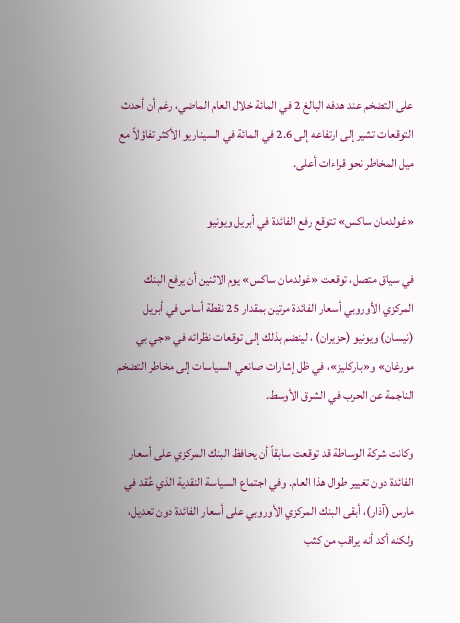على التضخم عند هدفه البالغ 2 في المائة خلال العام الماضي، رغم أن أحدث التوقعات تشير إلى ارتفاعه إلى 2.6 في المائة في السيناريو الأكثر تفاؤلاً مع ميل المخاطر نحو قراءات أعلى.

«غولدمان ساكس» تتوقع رفع الفائدة في أبريل ويونيو

في سياق متصل، توقعت «غولدمان ساكس» يوم الاثنين أن يرفع البنك المركزي الأوروبي أسعار الفائدة مرتين بمقدار 25 نقطة أساس في أبريل (نيسان) ويونيو (حزيران) ، لينضم بذلك إلى توقعات نظرائه في «جي بي مورغان» و«باركليز»، في ظل إشارات صانعي السياسات إلى مخاطر التضخم الناجمة عن الحرب في الشرق الأوسط.

وكانت شركة الوساطة قد توقعت سابقاً أن يحافظ البنك المركزي على أسعار الفائدة دون تغيير طوال هذا العام. وفي اجتماع السياسة النقدية الذي عُقد في مارس (آذار)، أبقى البنك المركزي الأوروبي على أسعار الفائدة دون تعديل، ولكنه أكد أنه يراقب من كثب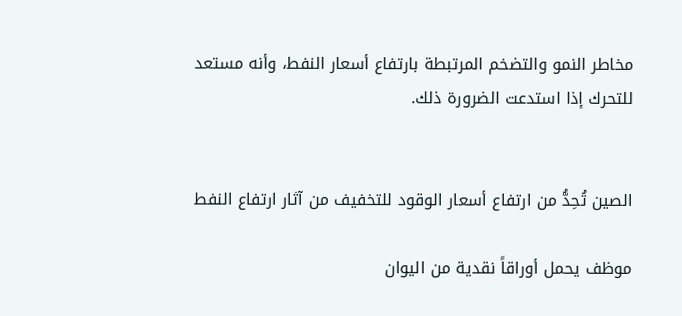مخاطر النمو والتضخم المرتبطة بارتفاع أسعار النفط، وأنه مستعد للتحرك إذا استدعت الضرورة ذلك.


الصين تُحِدُّ من ارتفاع أسعار الوقود للتخفيف من آثار ارتفاع النفط

موظف يحمل أوراقاً نقدية من اليوان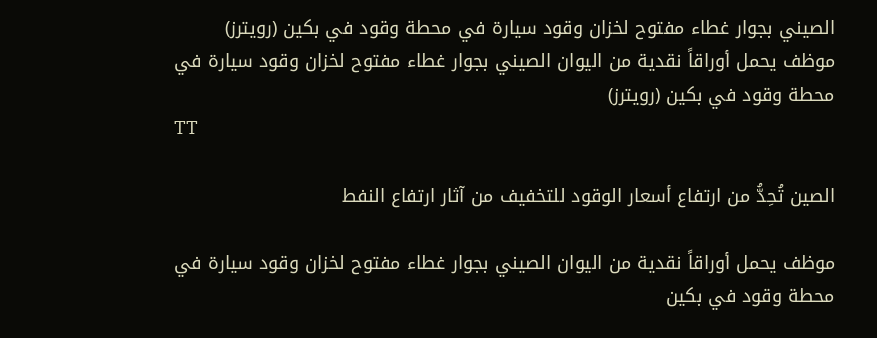الصيني بجوار غطاء مفتوح لخزان وقود سيارة في محطة وقود في بكين (رويترز)
موظف يحمل أوراقاً نقدية من اليوان الصيني بجوار غطاء مفتوح لخزان وقود سيارة في محطة وقود في بكين (رويترز)
TT

الصين تُحِدُّ من ارتفاع أسعار الوقود للتخفيف من آثار ارتفاع النفط

موظف يحمل أوراقاً نقدية من اليوان الصيني بجوار غطاء مفتوح لخزان وقود سيارة في محطة وقود في بكين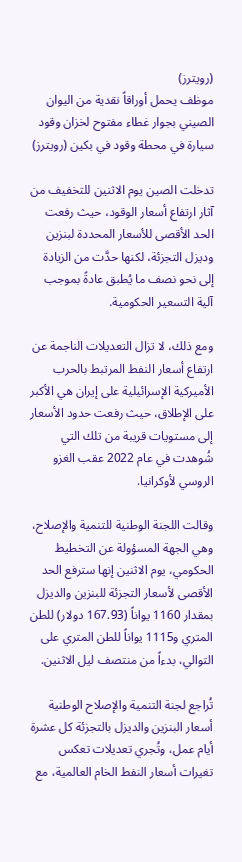(رويترز)
موظف يحمل أوراقاً نقدية من اليوان الصيني بجوار غطاء مفتوح لخزان وقود سيارة في محطة وقود في بكين (رويترز)

تدخلت الصين يوم الاثنين للتخفيف من آثار ارتفاع أسعار الوقود، حيث رفعت الحد الأقصى للأسعار المحددة لبنزين وديزل التجزئة، لكنها حدَّت من الزيادة إلى نحو نصف ما يُطبق عادةً بموجب آلية التسعير الحكومية.

ومع ذلك، لا تزال التعديلات الناجمة عن ارتفاع أسعار النفط المرتبط بالحرب الأميركية الإسرائيلية على إيران هي الأكبر على الإطلاق، حيث رفعت حدود الأسعار إلى مستويات قريبة من تلك التي شُوهدت في عام 2022 عقب الغزو الروسي لأوكرانيا.

وقالت اللجنة الوطنية للتنمية والإصلاح، وهي الجهة المسؤولة عن التخطيط الحكومي، يوم الاثنين إنها سترفع الحد الأقصى لأسعار التجزئة للبنزين والديزل بمقدار 1160 يواناً (167.93 دولار) للطن المتري و1115 يواناً للطن المتري على التوالي، بدءاً من منتصف ليل الاثنين.

تُراجع لجنة التنمية والإصلاح الوطنية أسعار البنزين والديزل بالتجزئة كل عشرة أيام عمل، وتُجري تعديلات تعكس تغيرات أسعار النفط الخام العالمية، مع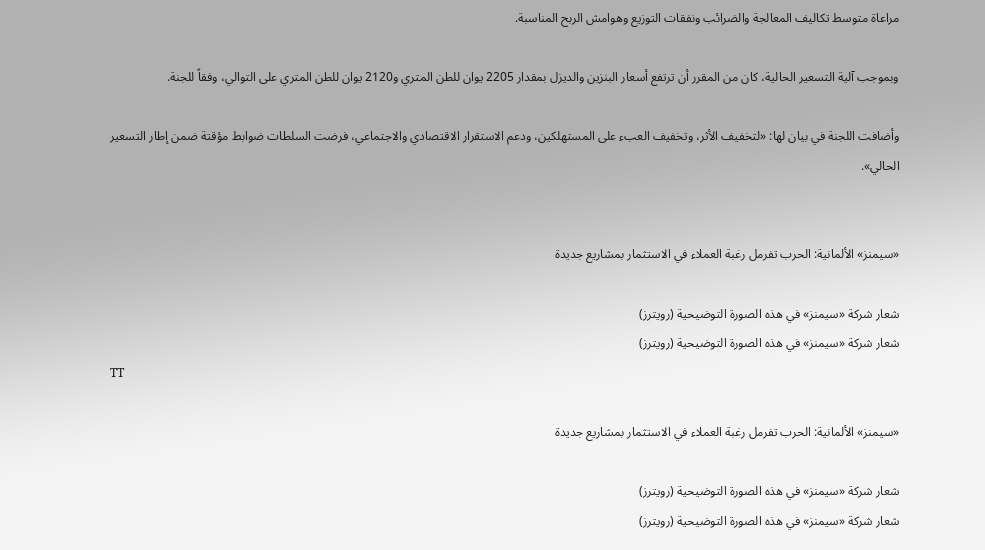مراعاة متوسط تكاليف المعالجة والضرائب ونفقات التوزيع وهوامش الربح المناسبة.

وبموجب آلية التسعير الحالية، كان من المقرر أن ترتفع أسعار البنزين والديزل بمقدار 2205 يوان للطن المتري و2120 يوان للطن المتري على التوالي، وفقاً للجنة.

وأضافت اللجنة في بيان لها: «لتخفيف الأثر، وتخفيف العبء على المستهلكين، ودعم الاستقرار الاقتصادي والاجتماعي، فرضت السلطات ضوابط مؤقتة ضمن إطار التسعير الحالي».


«سيمنز» الألمانية: الحرب تفرمل رغبة العملاء في الاستثمار بمشاريع جديدة

شعار شركة «سيمنز» في هذه الصورة التوضيحية (رويترز)
شعار شركة «سيمنز» في هذه الصورة التوضيحية (رويترز)
TT

«سيمنز» الألمانية: الحرب تفرمل رغبة العملاء في الاستثمار بمشاريع جديدة

شعار شركة «سيمنز» في هذه الصورة التوضيحية (رويترز)
شعار شركة «سيمنز» في هذه الصورة التوضيحية (رويترز)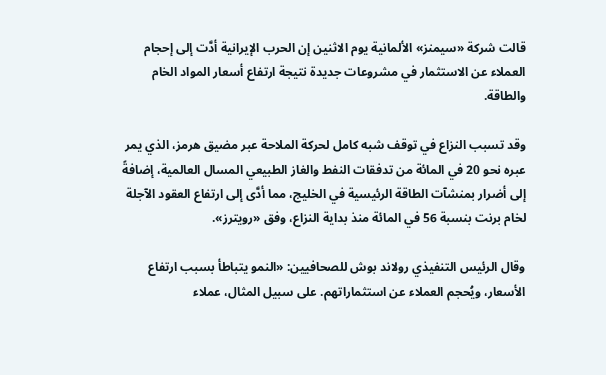قالت شركة «سيمنز» الألمانية يوم الاثنين إن الحرب الإيرانية أدَّت إلى إحجام العملاء عن الاستثمار في مشروعات جديدة نتيجة ارتفاع أسعار المواد الخام والطاقة.

وقد تسبب النزاع في توقف شبه كامل لحركة الملاحة عبر مضيق هرمز، الذي يمر عبره نحو 20 في المائة من تدفقات النفط والغاز الطبيعي المسال العالمية، إضافةً إلى أضرار بمنشآت الطاقة الرئيسية في الخليج، مما أدَّى إلى ارتفاع العقود الآجلة لخام برنت بنسبة 56 في المائة منذ بداية النزاع، وفق «رويترز».

وقال الرئيس التنفيذي رولاند بوش للصحافيين: «النمو يتباطأ بسبب ارتفاع الأسعار، ويُحجم العملاء عن استثماراتهم. على سبيل المثال، عملاء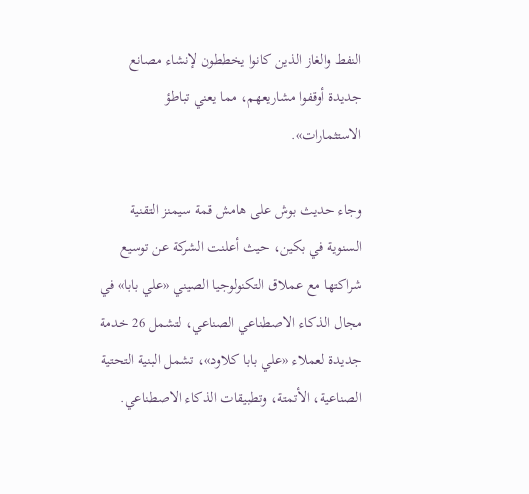النفط والغاز الذين كانوا يخططون لإنشاء مصانع جديدة أوقفوا مشاريعهم، مما يعني تباطؤ الاستثمارات».

وجاء حديث بوش على هامش قمة سيمنز التقنية السنوية في بكين، حيث أعلنت الشركة عن توسيع شراكتها مع عملاق التكنولوجيا الصيني «علي بابا» في مجال الذكاء الاصطناعي الصناعي، لتشمل 26 خدمة جديدة لعملاء «علي بابا كلاود»، تشمل البنية التحتية الصناعية، الأتمتة، وتطبيقات الذكاء الاصطناعي.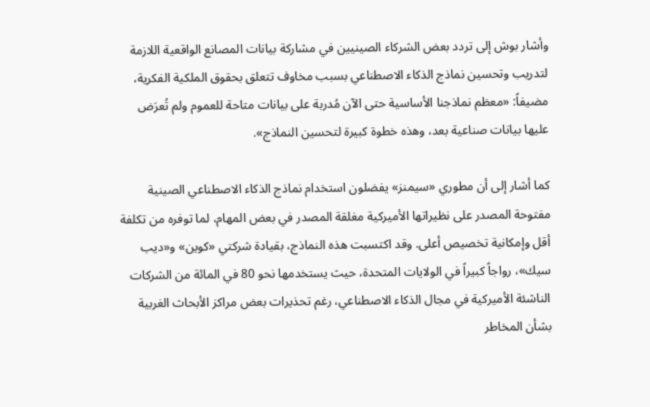وأشار بوش إلى تردد بعض الشركاء الصينيين في مشاركة بيانات المصانع الواقعية اللازمة لتدريب وتحسين نماذج الذكاء الاصطناعي بسبب مخاوف تتعلق بحقوق الملكية الفكرية، مضيفاً: «معظم نماذجنا الأساسية حتى الآن مُدربة على بيانات متاحة للعموم ولم تُعرَض عليها بيانات صناعية بعد، وهذه خطوة كبيرة لتحسين النماذج».

كما أشار إلى أن مطوري «سيمنز» يفضلون استخدام نماذج الذكاء الاصطناعي الصينية مفتوحة المصدر على نظيراتها الأميركية مغلقة المصدر في بعض المهام، لما توفره من تكلفة أقل وإمكانية تخصيص أعلى. وقد اكتسبت هذه النماذج، بقيادة شركتي «كوين» و«ديب سيك»، رواجاً كبيراً في الولايات المتحدة، حيث يستخدمها نحو 80 في المائة من الشركات الناشئة الأميركية في مجال الذكاء الاصطناعي، رغم تحذيرات بعض مراكز الأبحاث الغربية بشأن المخاطر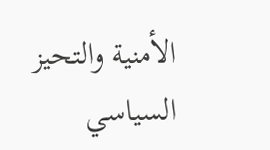الأمنية والتحيز السياسي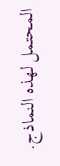المحتمل لهذه النماذج.